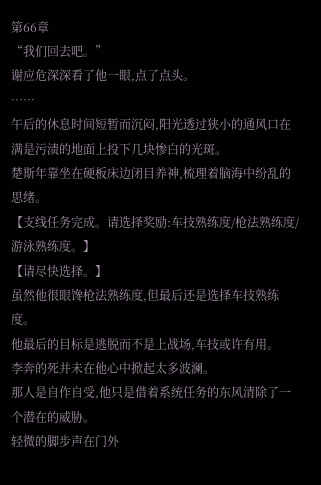第66章
“我们回去吧。”
谢应危深深看了他一眼,点了点头。
……
午后的休息时间短暂而沉闷,阳光透过狭小的通风口在满是污渍的地面上投下几块惨白的光斑。
楚斯年靠坐在硬板床边闭目养神,梳理着脑海中纷乱的思绪。
【支线任务完成。请选择奖励:车技熟练度/枪法熟练度/游泳熟练度。】
【请尽快选择。】
虽然他很眼馋枪法熟练度,但最后还是选择车技熟练度。
他最后的目标是逃脱而不是上战场,车技或许有用。
李奔的死并未在他心中掀起太多波澜。
那人是自作自受,他只是借着系统任务的东风清除了一个潜在的威胁。
轻微的脚步声在门外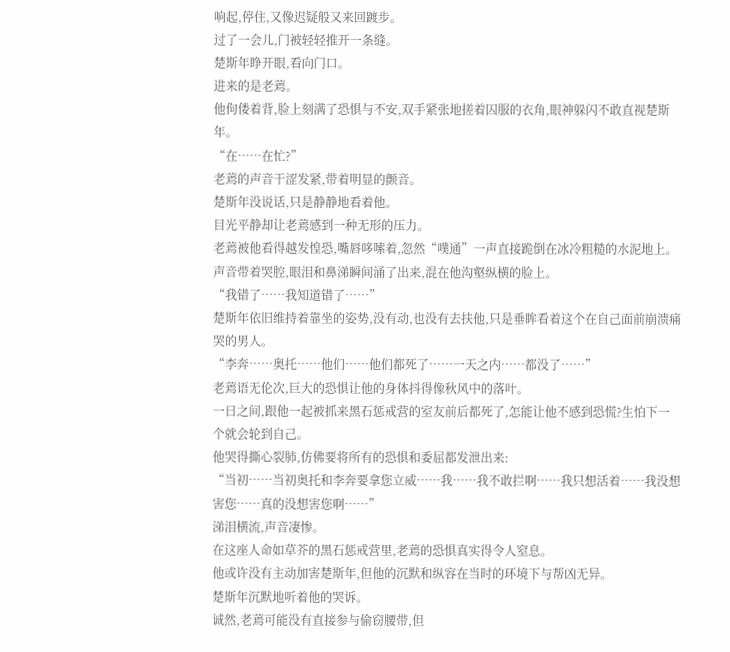响起,停住,又像迟疑般又来回踱步。
过了一会儿,门被轻轻推开一条缝。
楚斯年睁开眼,看向门口。
进来的是老蔫。
他佝偻着背,脸上刻满了恐惧与不安,双手紧张地搓着囚服的衣角,眼神躲闪不敢直视楚斯年。
“在……在忙?”
老蔫的声音干涩发紧,带着明显的颤音。
楚斯年没说话,只是静静地看着他。
目光平静却让老蔫感到一种无形的压力。
老蔫被他看得越发惶恐,嘴唇哆嗦着,忽然“噗通”一声直接跪倒在冰冷粗糙的水泥地上。
声音带着哭腔,眼泪和鼻涕瞬间涌了出来,混在他沟壑纵横的脸上。
“我错了……我知道错了……”
楚斯年依旧维持着靠坐的姿势,没有动,也没有去扶他,只是垂眸看着这个在自己面前崩溃痛哭的男人。
“李奔……奥托……他们……他们都死了……一天之内……都没了……”
老蔫语无伦次,巨大的恐惧让他的身体抖得像秋风中的落叶。
一日之间,跟他一起被抓来黑石惩戒营的室友前后都死了,怎能让他不感到恐慌?生怕下一个就会轮到自己。
他哭得撕心裂肺,仿佛要将所有的恐惧和委屈都发泄出来:
“当初……当初奥托和李奔要拿您立威……我……我不敢拦啊……我只想活着……我没想害您……真的没想害您啊……”
涕泪横流,声音凄惨。
在这座人命如草芥的黑石惩戒营里,老蔫的恐惧真实得令人窒息。
他或许没有主动加害楚斯年,但他的沉默和纵容在当时的环境下与帮凶无异。
楚斯年沉默地听着他的哭诉。
诚然,老蔫可能没有直接参与偷窃腰带,但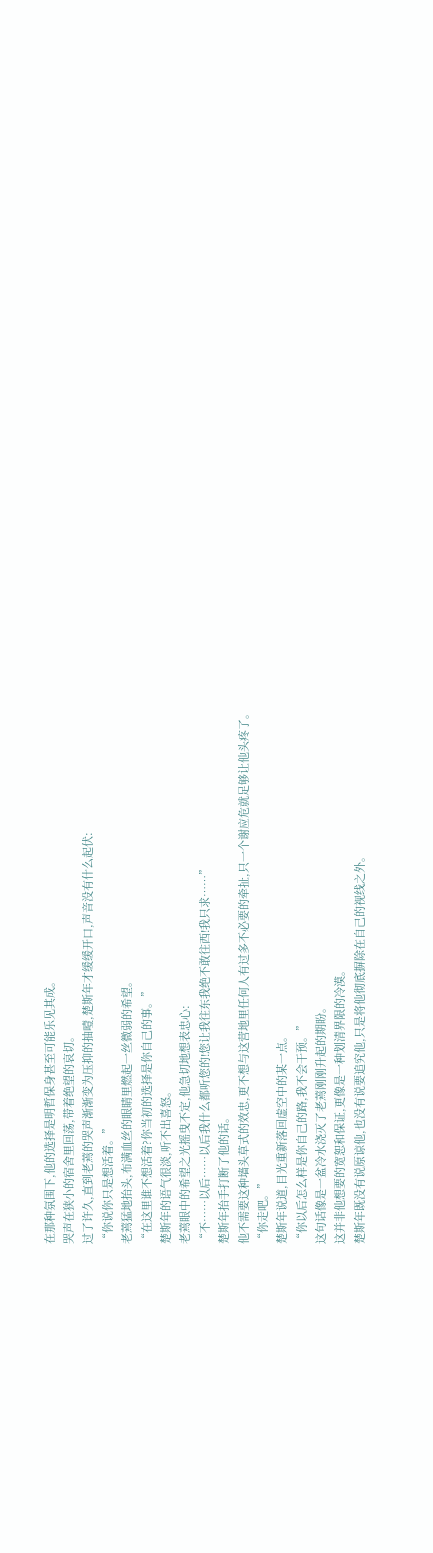在那种氛围下,他的选择是明哲保身甚至可能乐见其成。
哭声在狭小的宿舍里回荡,带着绝望的哀切。
过了许久,直到老蔫的哭声渐渐变为压抑的抽噎,楚斯年才缓缓开口,声音没有什么起伏:
“你说你只是想活着。”
老蔫猛地抬头,布满血丝的眼睛里燃起一丝微弱的希望。
“在这里谁不想活着?你当初的选择是你自己的事。”
楚斯年的语气很淡,听不出喜怒。
老蔫眼中的希望之光摇曳不定,他急切地想表忠心:
“不……以后……以后我什么都听您的!您让我往东我绝不敢往西!我只求……”
楚斯年抬手打断了他的话。
他不需要这种墙头草式的效忠,更不想与这营地里任何人有过多不必要的牵扯,只一个谢应危就足够让他头疼了。
“你走吧。”
楚斯年说道,目光重新落回虚空中的某一点。
“你以后怎么样是你自己的路,我不会干预。”
这句话像是一盆冷水浇灭了老蔫刚刚升起的期盼。
这并非他想要的宽恕和保证,更像是一种划清界限的冷漠。
楚斯年既没有说原谅他,也没有说要追究他,只是将他彻底摒除在自己的视线之外。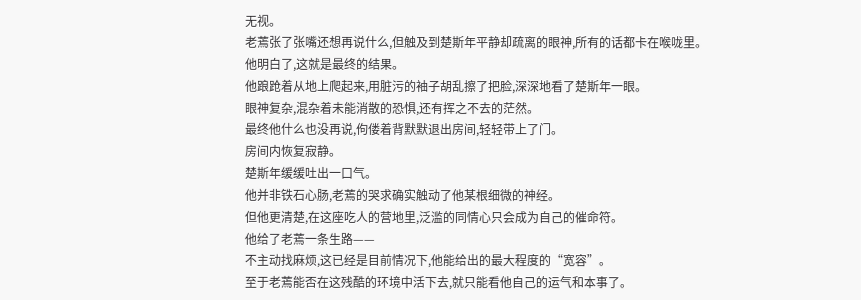无视。
老蔫张了张嘴还想再说什么,但触及到楚斯年平静却疏离的眼神,所有的话都卡在喉咙里。
他明白了,这就是最终的结果。
他踉跄着从地上爬起来,用脏污的袖子胡乱擦了把脸,深深地看了楚斯年一眼。
眼神复杂,混杂着未能消散的恐惧,还有挥之不去的茫然。
最终他什么也没再说,佝偻着背默默退出房间,轻轻带上了门。
房间内恢复寂静。
楚斯年缓缓吐出一口气。
他并非铁石心肠,老蔫的哭求确实触动了他某根细微的神经。
但他更清楚,在这座吃人的营地里,泛滥的同情心只会成为自己的催命符。
他给了老蔫一条生路——
不主动找麻烦,这已经是目前情况下,他能给出的最大程度的“宽容”。
至于老蔫能否在这残酷的环境中活下去,就只能看他自己的运气和本事了。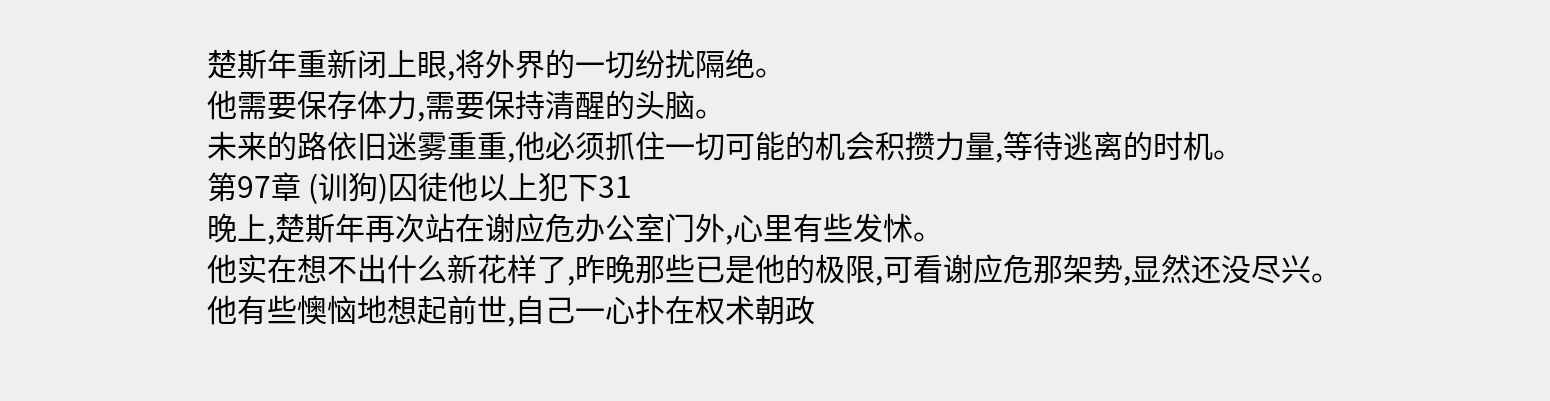楚斯年重新闭上眼,将外界的一切纷扰隔绝。
他需要保存体力,需要保持清醒的头脑。
未来的路依旧迷雾重重,他必须抓住一切可能的机会积攒力量,等待逃离的时机。
第97章 (训狗)囚徒他以上犯下31
晚上,楚斯年再次站在谢应危办公室门外,心里有些发怵。
他实在想不出什么新花样了,昨晚那些已是他的极限,可看谢应危那架势,显然还没尽兴。
他有些懊恼地想起前世,自己一心扑在权术朝政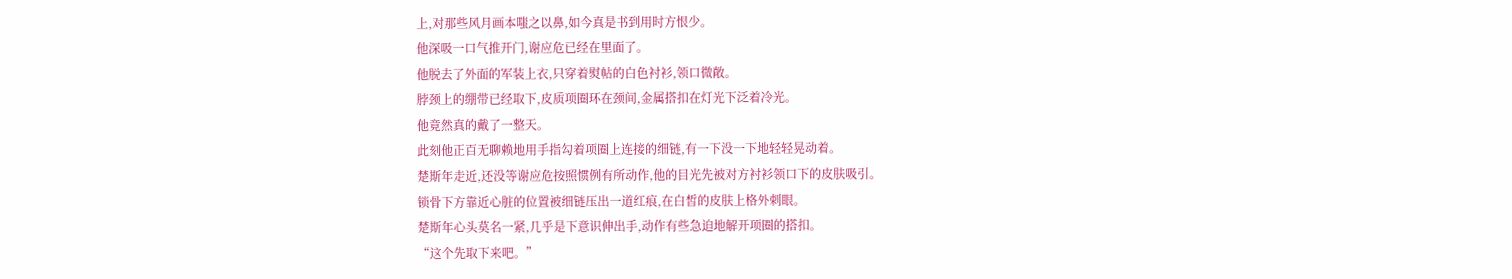上,对那些风月画本嗤之以鼻,如今真是书到用时方恨少。
他深吸一口气推开门,谢应危已经在里面了。
他脱去了外面的军装上衣,只穿着熨帖的白色衬衫,领口微敞。
脖颈上的绷带已经取下,皮质项圈环在颈间,金属搭扣在灯光下泛着冷光。
他竟然真的戴了一整天。
此刻他正百无聊赖地用手指勾着项圈上连接的细链,有一下没一下地轻轻晃动着。
楚斯年走近,还没等谢应危按照惯例有所动作,他的目光先被对方衬衫领口下的皮肤吸引。
锁骨下方靠近心脏的位置被细链压出一道红痕,在白皙的皮肤上格外刺眼。
楚斯年心头莫名一紧,几乎是下意识伸出手,动作有些急迫地解开项圈的搭扣。
“这个先取下来吧。”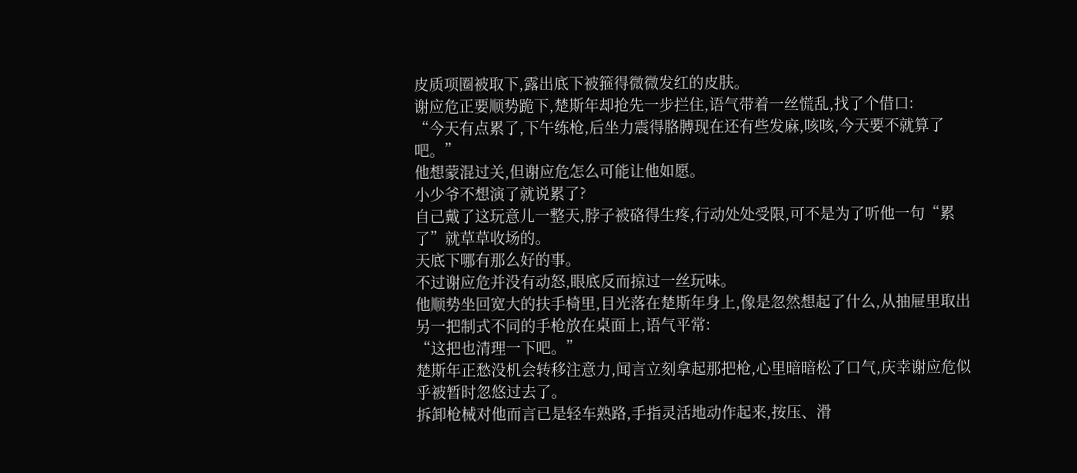皮质项圈被取下,露出底下被箍得微微发红的皮肤。
谢应危正要顺势跪下,楚斯年却抢先一步拦住,语气带着一丝慌乱,找了个借口:
“今天有点累了,下午练枪,后坐力震得胳膊现在还有些发麻,咳咳,今天要不就算了吧。”
他想蒙混过关,但谢应危怎么可能让他如愿。
小少爷不想演了就说累了?
自己戴了这玩意儿一整天,脖子被硌得生疼,行动处处受限,可不是为了听他一句“累了”就草草收场的。
天底下哪有那么好的事。
不过谢应危并没有动怒,眼底反而掠过一丝玩味。
他顺势坐回宽大的扶手椅里,目光落在楚斯年身上,像是忽然想起了什么,从抽屉里取出另一把制式不同的手枪放在桌面上,语气平常:
“这把也清理一下吧。”
楚斯年正愁没机会转移注意力,闻言立刻拿起那把枪,心里暗暗松了口气,庆幸谢应危似乎被暂时忽悠过去了。
拆卸枪械对他而言已是轻车熟路,手指灵活地动作起来,按压、滑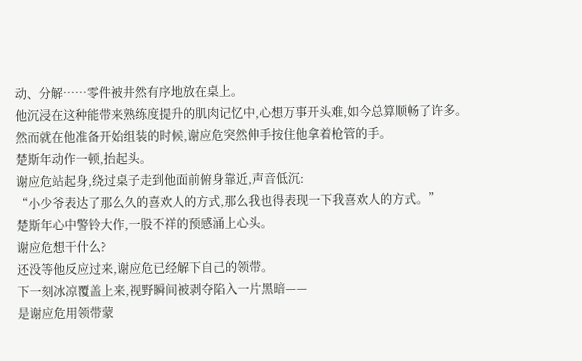动、分解……零件被井然有序地放在桌上。
他沉浸在这种能带来熟练度提升的肌肉记忆中,心想万事开头难,如今总算顺畅了许多。
然而就在他准备开始组装的时候,谢应危突然伸手按住他拿着枪管的手。
楚斯年动作一顿,抬起头。
谢应危站起身,绕过桌子走到他面前俯身靠近,声音低沉:
“小少爷表达了那么久的喜欢人的方式,那么我也得表现一下我喜欢人的方式。”
楚斯年心中警铃大作,一股不祥的预感涌上心头。
谢应危想干什么?
还没等他反应过来,谢应危已经解下自己的领带。
下一刻冰凉覆盖上来,视野瞬间被剥夺陷入一片黑暗——
是谢应危用领带蒙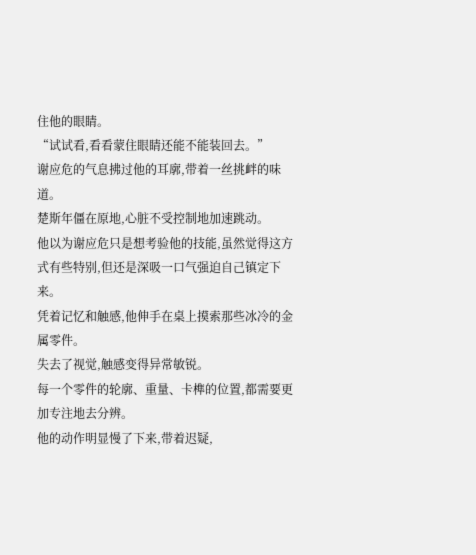住他的眼睛。
“试试看,看看蒙住眼睛还能不能装回去。”
谢应危的气息拂过他的耳廓,带着一丝挑衅的味道。
楚斯年僵在原地,心脏不受控制地加速跳动。
他以为谢应危只是想考验他的技能,虽然觉得这方式有些特别,但还是深吸一口气强迫自己镇定下来。
凭着记忆和触感,他伸手在桌上摸索那些冰冷的金属零件。
失去了视觉,触感变得异常敏锐。
每一个零件的轮廓、重量、卡榫的位置,都需要更加专注地去分辨。
他的动作明显慢了下来,带着迟疑,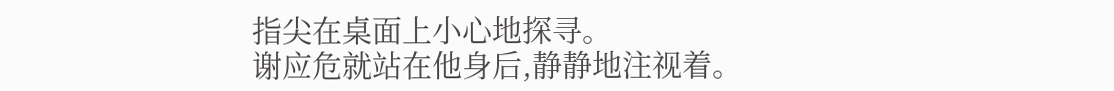指尖在桌面上小心地探寻。
谢应危就站在他身后,静静地注视着。